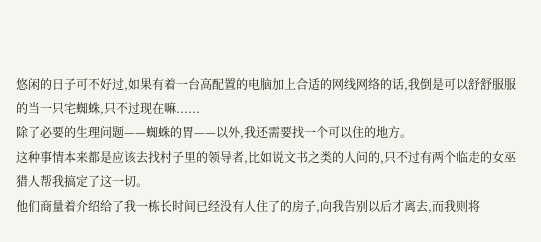悠闲的日子可不好过,如果有着一台高配置的电脑加上合适的网线网络的话,我倒是可以舒舒服服的当一只宅蜘蛛,只不过现在嘛......
除了必要的生理问题——蜘蛛的胃——以外,我还需要找一个可以住的地方。
这种事情本来都是应该去找村子里的领导者,比如说文书之类的人问的,只不过有两个临走的女巫猎人帮我搞定了这一切。
他们商量着介绍给了我一栋长时间已经没有人住了的房子,向我告别以后才离去,而我则将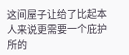这间屋子让给了比起本人来说更需要一个庇护所的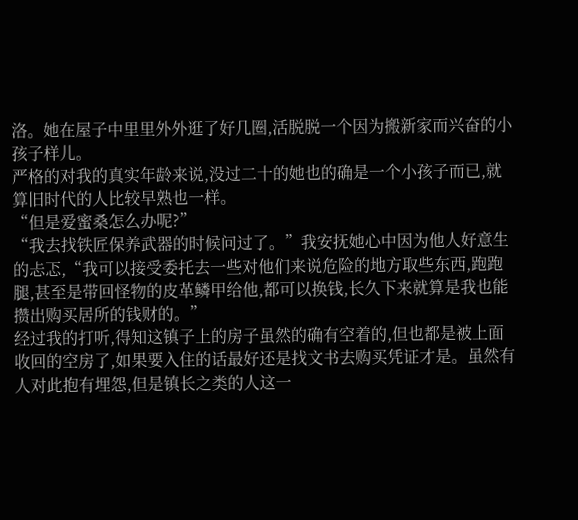洛。她在屋子中里里外外逛了好几圈,活脱脱一个因为搬新家而兴奋的小孩子样儿。
严格的对我的真实年龄来说,没过二十的她也的确是一个小孩子而已,就算旧时代的人比较早熟也一样。
“但是爱蜜桑怎么办呢?”
“我去找铁匠保养武器的时候问过了。”我安抚她心中因为他人好意生的忐忑,“我可以接受委托去一些对他们来说危险的地方取些东西,跑跑腿,甚至是带回怪物的皮革鳞甲给他,都可以换钱,长久下来就算是我也能攒出购买居所的钱财的。”
经过我的打听,得知这镇子上的房子虽然的确有空着的,但也都是被上面收回的空房了,如果要入住的话最好还是找文书去购买凭证才是。虽然有人对此抱有埋怨,但是镇长之类的人这一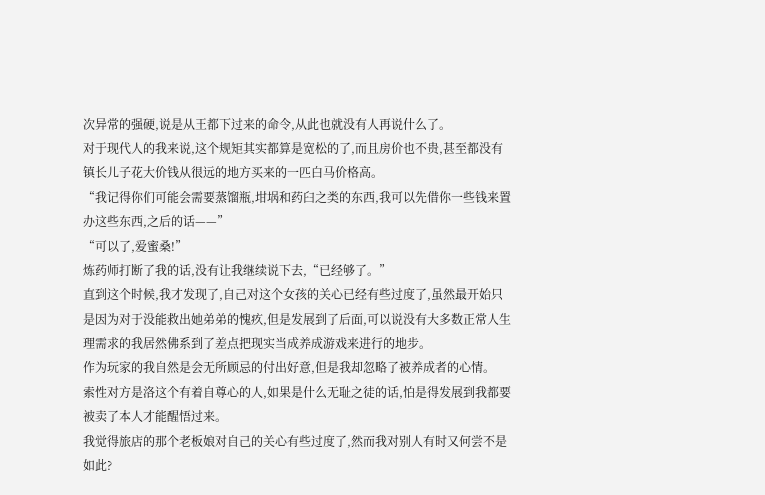次异常的强硬,说是从王都下过来的命令,从此也就没有人再说什么了。
对于现代人的我来说,这个规矩其实都算是宽松的了,而且房价也不贵,甚至都没有镇长儿子花大价钱从很远的地方买来的一匹白马价格高。
“我记得你们可能会需要蒸馏瓶,坩埚和药臼之类的东西,我可以先借你一些钱来置办这些东西,之后的话——”
“可以了,爱蜜桑!”
炼药师打断了我的话,没有让我继续说下去,“已经够了。”
直到这个时候,我才发现了,自己对这个女孩的关心已经有些过度了,虽然最开始只是因为对于没能救出她弟弟的愧疚,但是发展到了后面,可以说没有大多数正常人生理需求的我居然佛系到了差点把现实当成养成游戏来进行的地步。
作为玩家的我自然是会无所顾忌的付出好意,但是我却忽略了被养成者的心情。
索性对方是洛这个有着自尊心的人,如果是什么无耻之徒的话,怕是得发展到我都要被卖了本人才能醒悟过来。
我觉得旅店的那个老板娘对自己的关心有些过度了,然而我对别人有时又何尝不是如此?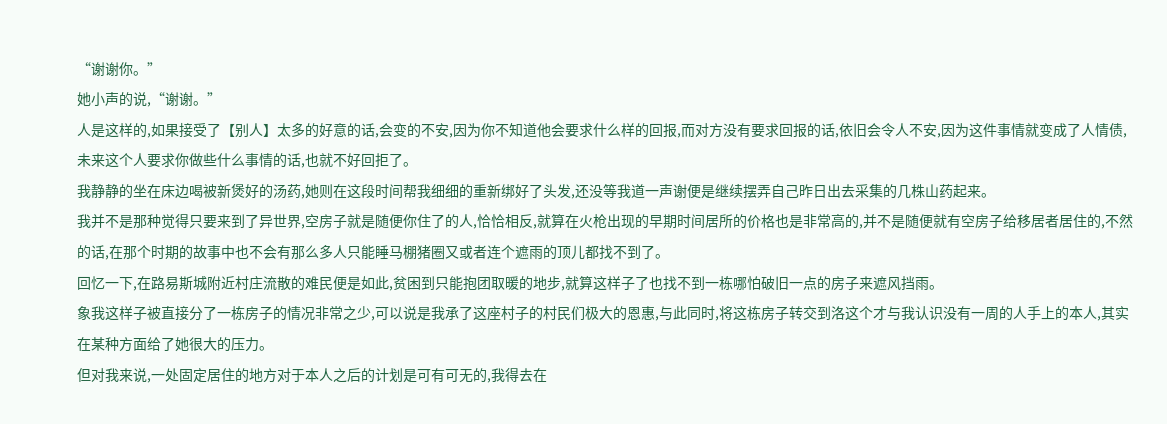“谢谢你。”
她小声的说,“谢谢。”
人是这样的,如果接受了【别人】太多的好意的话,会变的不安,因为你不知道他会要求什么样的回报,而对方没有要求回报的话,依旧会令人不安,因为这件事情就变成了人情债,未来这个人要求你做些什么事情的话,也就不好回拒了。
我静静的坐在床边喝被新煲好的汤药,她则在这段时间帮我细细的重新绑好了头发,还没等我道一声谢便是继续摆弄自己昨日出去采集的几株山药起来。
我并不是那种觉得只要来到了异世界,空房子就是随便你住了的人,恰恰相反,就算在火枪出现的早期时间居所的价格也是非常高的,并不是随便就有空房子给移居者居住的,不然的话,在那个时期的故事中也不会有那么多人只能睡马棚猪圈又或者连个遮雨的顶儿都找不到了。
回忆一下,在路易斯城附近村庄流散的难民便是如此,贫困到只能抱团取暖的地步,就算这样子了也找不到一栋哪怕破旧一点的房子来遮风挡雨。
象我这样子被直接分了一栋房子的情况非常之少,可以说是我承了这座村子的村民们极大的恩惠,与此同时,将这栋房子转交到洛这个才与我认识没有一周的人手上的本人,其实在某种方面给了她很大的压力。
但对我来说,一处固定居住的地方对于本人之后的计划是可有可无的,我得去在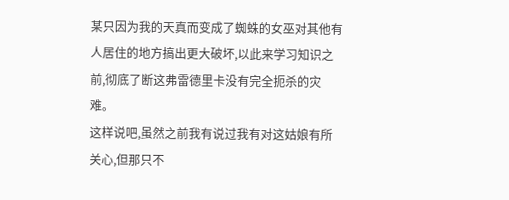某只因为我的天真而变成了蜘蛛的女巫对其他有人居住的地方搞出更大破坏,以此来学习知识之前,彻底了断这弗雷德里卡没有完全扼杀的灾难。
这样说吧,虽然之前我有说过我有对这姑娘有所关心,但那只不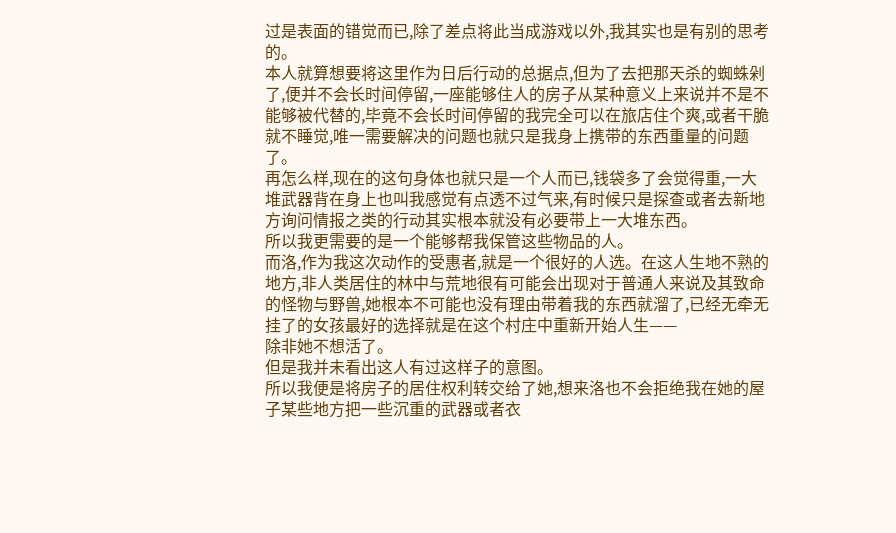过是表面的错觉而已,除了差点将此当成游戏以外,我其实也是有别的思考的。
本人就算想要将这里作为日后行动的总据点,但为了去把那天杀的蜘蛛剁了,便并不会长时间停留,一座能够住人的房子从某种意义上来说并不是不能够被代替的,毕竟不会长时间停留的我完全可以在旅店住个爽,或者干脆就不睡觉,唯一需要解决的问题也就只是我身上携带的东西重量的问题了。
再怎么样,现在的这句身体也就只是一个人而已,钱袋多了会觉得重,一大堆武器背在身上也叫我感觉有点透不过气来,有时候只是探查或者去新地方询问情报之类的行动其实根本就没有必要带上一大堆东西。
所以我更需要的是一个能够帮我保管这些物品的人。
而洛,作为我这次动作的受惠者,就是一个很好的人选。在这人生地不熟的地方,非人类居住的林中与荒地很有可能会出现对于普通人来说及其致命的怪物与野兽,她根本不可能也没有理由带着我的东西就溜了,已经无牵无挂了的女孩最好的选择就是在这个村庄中重新开始人生——
除非她不想活了。
但是我并未看出这人有过这样子的意图。
所以我便是将房子的居住权利转交给了她,想来洛也不会拒绝我在她的屋子某些地方把一些沉重的武器或者衣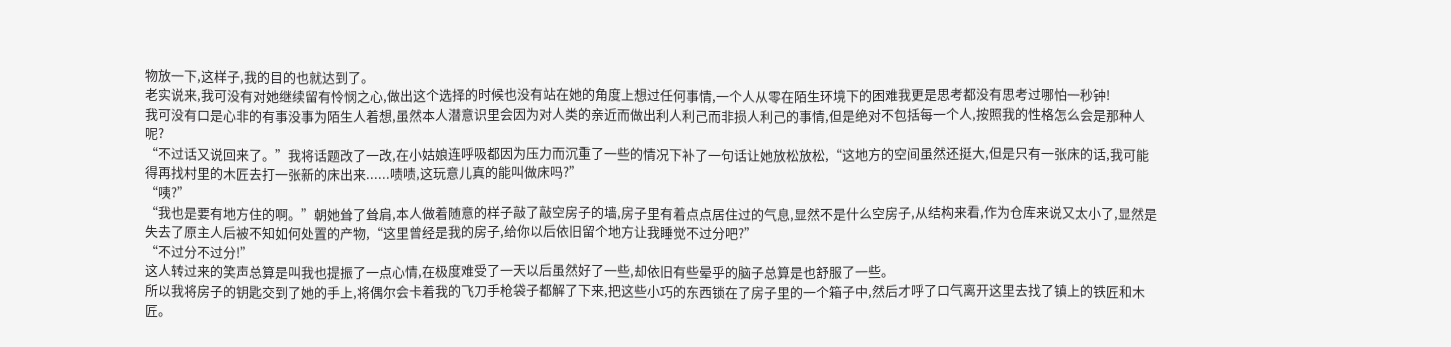物放一下,这样子,我的目的也就达到了。
老实说来,我可没有对她继续留有怜悯之心,做出这个选择的时候也没有站在她的角度上想过任何事情,一个人从零在陌生环境下的困难我更是思考都没有思考过哪怕一秒钟!
我可没有口是心非的有事没事为陌生人着想,虽然本人潜意识里会因为对人类的亲近而做出利人利己而非损人利己的事情,但是绝对不包括每一个人,按照我的性格怎么会是那种人呢?
“不过话又说回来了。”我将话题改了一改,在小姑娘连呼吸都因为压力而沉重了一些的情况下补了一句话让她放松放松,“这地方的空间虽然还挺大,但是只有一张床的话,我可能得再找村里的木匠去打一张新的床出来......啧啧,这玩意儿真的能叫做床吗?”
“咦?”
“我也是要有地方住的啊。”朝她耸了耸肩,本人做着随意的样子敲了敲空房子的墙,房子里有着点点居住过的气息,显然不是什么空房子,从结构来看,作为仓库来说又太小了,显然是失去了原主人后被不知如何处置的产物,“这里曾经是我的房子,给你以后依旧留个地方让我睡觉不过分吧?”
“不过分不过分!”
这人转过来的笑声总算是叫我也提振了一点心情,在极度难受了一天以后虽然好了一些,却依旧有些晕乎的脑子总算是也舒服了一些。
所以我将房子的钥匙交到了她的手上,将偶尔会卡着我的飞刀手枪袋子都解了下来,把这些小巧的东西锁在了房子里的一个箱子中,然后才呼了口气离开这里去找了镇上的铁匠和木匠。